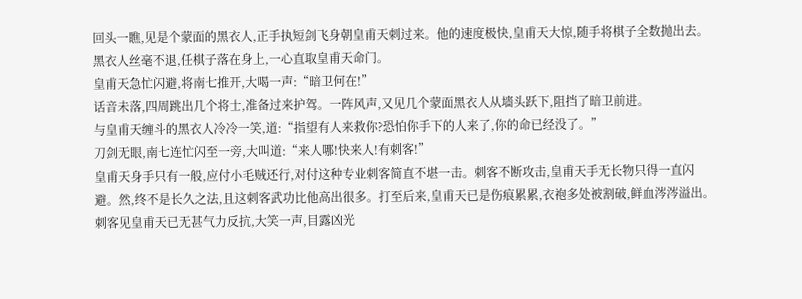回头一瞧,见是个蒙面的黑衣人,正手执短剑飞身朝皇甫天刺过来。他的速度极快,皇甫天大惊,随手将棋子全数抛出去。黑衣人丝毫不退,任棋子落在身上,一心直取皇甫天命门。
皇甫天急忙闪避,将南七推开,大喝一声:“暗卫何在!”
话音未落,四周跳出几个将士,准备过来护驾。一阵风声,又见几个蒙面黑衣人从墻头跃下,阻挡了暗卫前进。
与皇甫天缠斗的黑衣人冷冷一笑,道:“指望有人来救你?恐怕你手下的人来了,你的命已经没了。”
刀剑无眼,南七连忙闪至一旁,大叫道:“来人哪!快来人!有刺客!”
皇甫天身手只有一般,应付小毛贼还行,对付这种专业刺客简直不堪一击。刺客不断攻击,皇甫天手无长物只得一直闪避。然,终不是长久之法,且这刺客武功比他高出很多。打至后来,皇甫天已是伤痕累累,衣袍多处被割破,鲜血涔涔溢出。
刺客见皇甫天已无甚气力反抗,大笑一声,目露凶光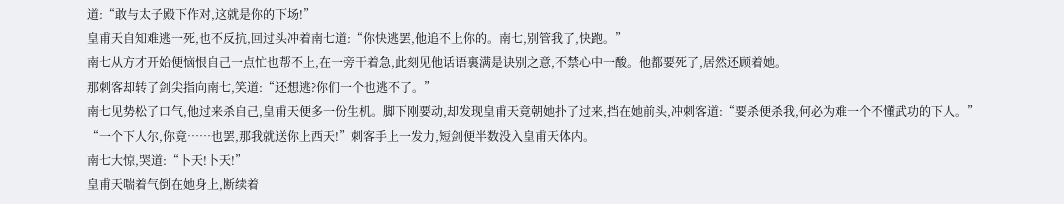道:“敢与太子殿下作对,这就是你的下场!”
皇甫天自知难逃一死,也不反抗,回过头冲着南七道:“你快逃罢,他追不上你的。南七,别管我了,快跑。”
南七从方才开始便恼恨自己一点忙也帮不上,在一旁干着急,此刻见他话语裏满是诀别之意,不禁心中一酸。他都要死了,居然还顾着她。
那刺客却转了剑尖指向南七,笑道:“还想逃?你们一个也逃不了。”
南七见势松了口气,他过来杀自己,皇甫天便多一份生机。脚下刚要动,却发现皇甫天竟朝她扑了过来,挡在她前头,冲刺客道:“要杀便杀我,何必为难一个不懂武功的下人。”
“一个下人尔,你竟……也罢,那我就送你上西天!”刺客手上一发力,短剑便半数没入皇甫天体内。
南七大惊,哭道:“卜天!卜天!”
皇甫天喘着气倒在她身上,断续着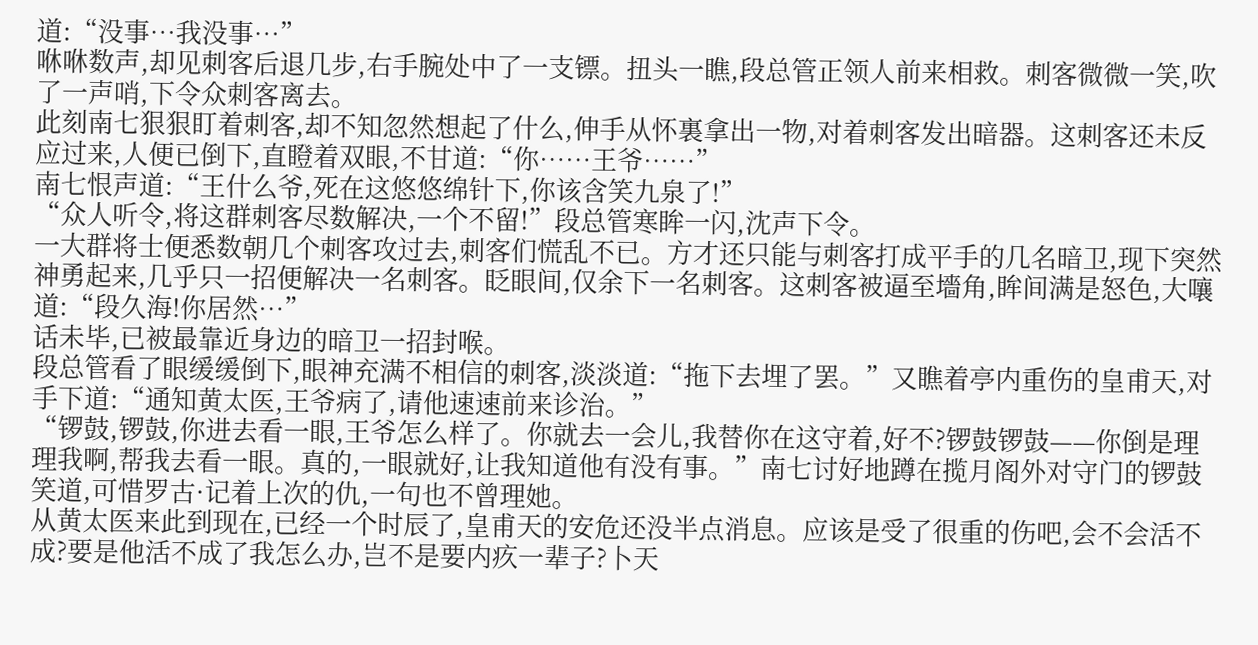道:“没事…我没事…”
咻咻数声,却见刺客后退几步,右手腕处中了一支镖。扭头一瞧,段总管正领人前来相救。刺客微微一笑,吹了一声哨,下令众刺客离去。
此刻南七狠狠盯着刺客,却不知忽然想起了什么,伸手从怀裏拿出一物,对着刺客发出暗器。这刺客还未反应过来,人便已倒下,直瞪着双眼,不甘道:“你……王爷……”
南七恨声道:“王什么爷,死在这悠悠绵针下,你该含笑九泉了!”
“众人听令,将这群刺客尽数解决,一个不留!”段总管寒眸一闪,沈声下令。
一大群将士便悉数朝几个刺客攻过去,刺客们慌乱不已。方才还只能与刺客打成平手的几名暗卫,现下突然神勇起来,几乎只一招便解决一名刺客。眨眼间,仅余下一名刺客。这刺客被逼至墻角,眸间满是怒色,大嚷道:“段久海!你居然…”
话未毕,已被最靠近身边的暗卫一招封喉。
段总管看了眼缓缓倒下,眼神充满不相信的刺客,淡淡道:“拖下去埋了罢。”又瞧着亭内重伤的皇甫天,对手下道:“通知黄太医,王爷病了,请他速速前来诊治。”
“锣鼓,锣鼓,你进去看一眼,王爷怎么样了。你就去一会儿,我替你在这守着,好不?锣鼓锣鼓——你倒是理理我啊,帮我去看一眼。真的,一眼就好,让我知道他有没有事。”南七讨好地蹲在揽月阁外对守门的锣鼓笑道,可惜罗古·记着上次的仇,一句也不曾理她。
从黄太医来此到现在,已经一个时辰了,皇甫天的安危还没半点消息。应该是受了很重的伤吧,会不会活不成?要是他活不成了我怎么办,岂不是要内疚一辈子?卜天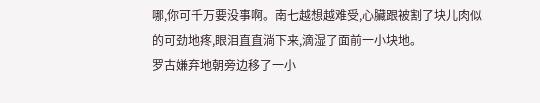哪,你可千万要没事啊。南七越想越难受,心臟跟被割了块儿肉似的可劲地疼,眼泪直直淌下来,滴湿了面前一小块地。
罗古嫌弃地朝旁边移了一小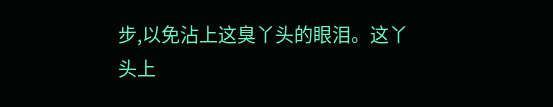步,以免沾上这臭丫头的眼泪。这丫头上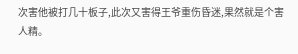次害他被打几十板子,此次又害得王爷重伤昏迷,果然就是个害人精。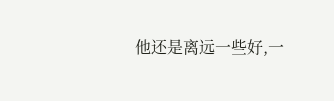他还是离远一些好,一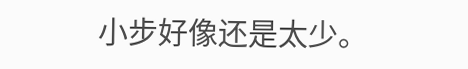小步好像还是太少。